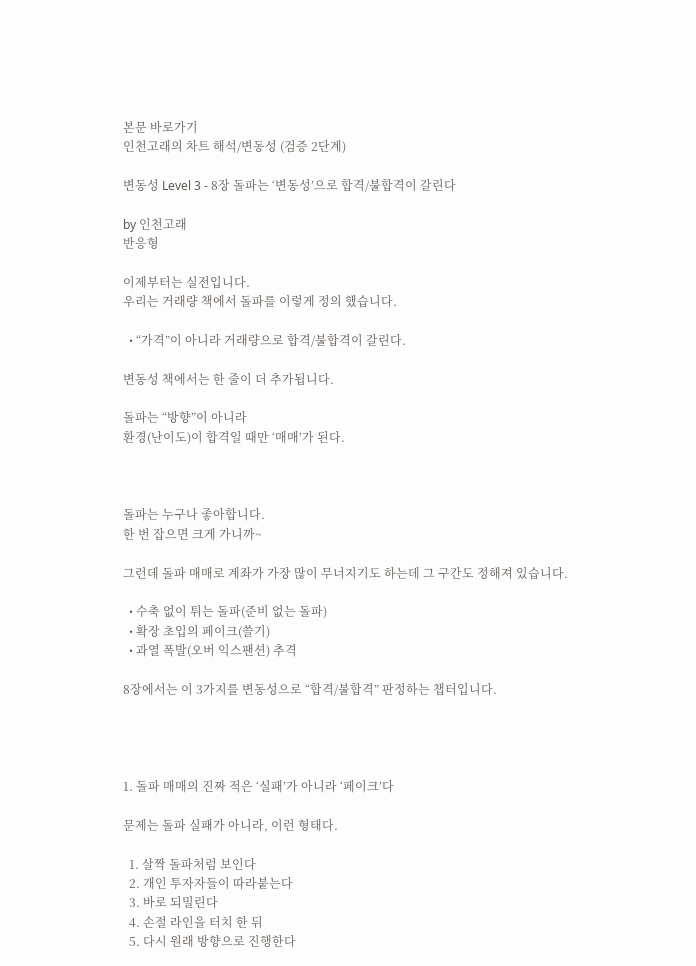본문 바로가기
인천고래의 차트 해석/변동성 (검증 2단계)

변동성 Level 3 - 8장 돌파는 ‘변동성’으로 합격/불합격이 갈린다

by 인천고래
반응형

이제부터는 실전입니다.
우리는 거래량 책에서 돌파를 이렇게 정의 했습니다.

  • “가격”이 아니라 거래량으로 합격/불합격이 갈린다.

변동성 책에서는 한 줄이 더 추가됩니다.

돌파는 “방향”이 아니라
환경(난이도)이 합격일 때만 ‘매매’가 된다.



돌파는 누구나 좋아합니다.
한 번 잡으면 크게 가니까~

그런데 돌파 매매로 계좌가 가장 많이 무너지기도 하는데 그 구간도 정해져 있습니다.

  • 수축 없이 튀는 돌파(준비 없는 돌파)
  • 확장 초입의 페이크(쓸기)
  • 과열 폭발(오버 익스팬션) 추격

8장에서는 이 3가지를 변동성으로 “합격/불합격” 판정하는 챕터입니다.




1. 돌파 매매의 진짜 적은 ‘실패’가 아니라 ‘페이크’다

문제는 돌파 실패가 아니라, 이런 형태다.

  1. 살짝 돌파처럼 보인다
  2. 개인 투자자들이 따라붙는다
  3. 바로 되밀린다
  4. 손절 라인을 터치 한 뒤
  5. 다시 원래 방향으로 진행한다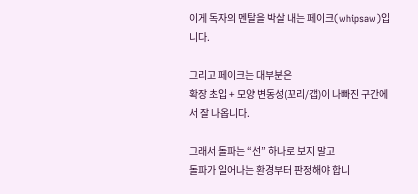이게 독자의 멘탈을 박살 내는 페이크(whipsaw)입니다.

그리고 페이크는 대부분은
확장 초입 + 모양 변동성(꼬리/갭)이 나빠진 구간에서 잘 나옵니다.

그래서 돌파는 “선” 하나로 보지 말고
돌파가 일어나는 환경부터 판정해야 합니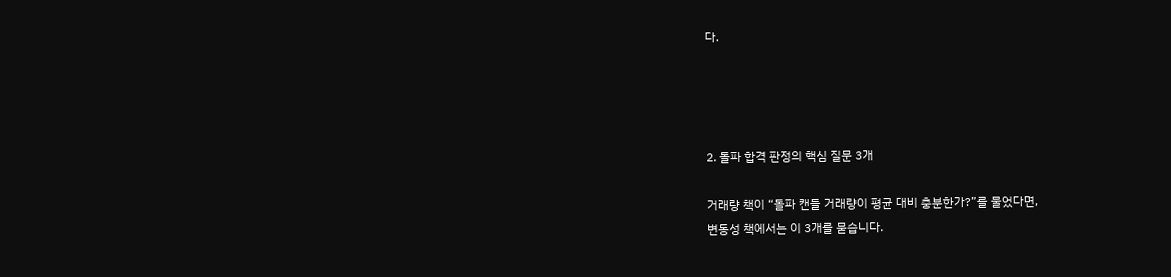다.




2. 돌파 합격 판정의 핵심 질문 3개

거래량 책이 “돌파 캔들 거래량이 평균 대비 충분한가?”를 물었다면,
변동성 책에서는 이 3개를 묻습니다.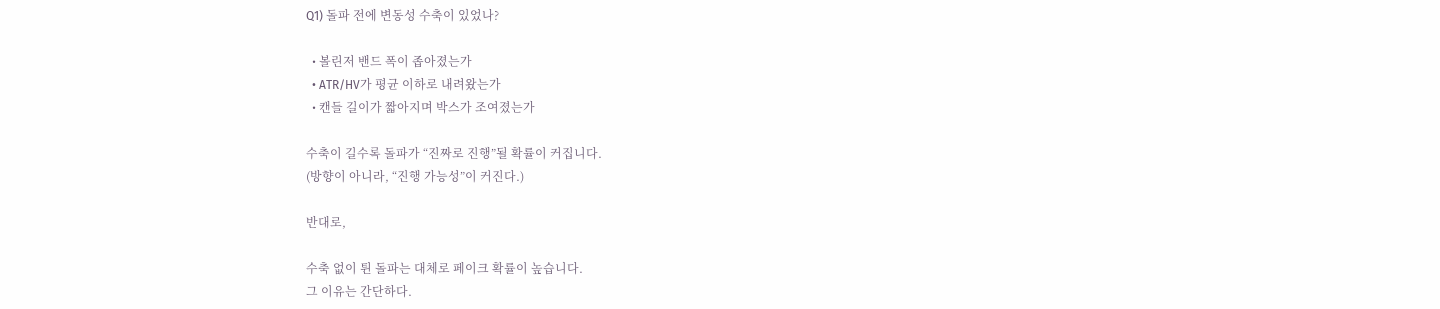Q1) 돌파 전에 변동성 수축이 있었나?

  • 볼린저 밴드 폭이 좁아졌는가
  • ATR/HV가 평균 이하로 내려왔는가
  • 캔들 길이가 짧아지며 박스가 조여졌는가

수축이 길수록 돌파가 “진짜로 진행”될 확률이 커집니다.
(방향이 아니라, “진행 가능성”이 커진다.)

반대로,

수축 없이 튄 돌파는 대체로 페이크 확률이 높습니다.
그 이유는 간단하다.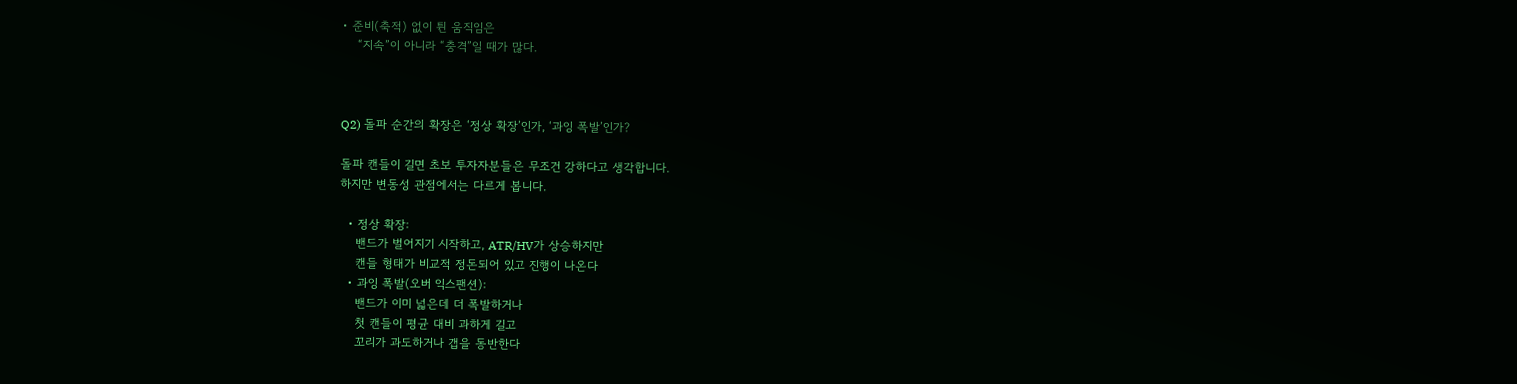• 준비(축적) 없이 튄 움직임은
    “지속”이 아니라 “충격”일 때가 많다.



Q2) 돌파 순간의 확장은 ‘정상 확장’인가, ‘과잉 폭발’인가?

돌파 캔들이 길면 초보 투자자분들은 무조건 강하다고 생각합니다.
하지만 변동성 관점에서는 다르게 봅니다.

  • 정상 확장:
    밴드가 벌어지기 시작하고, ATR/HV가 상승하지만
    캔들 형태가 비교적 정돈되어 있고 진행이 나온다
  • 과잉 폭발(오버 익스팬션):
    밴드가 이미 넓은데 더 폭발하거나
    첫 캔들이 평균 대비 과하게 길고
    꼬리가 과도하거나 갭을 동반한다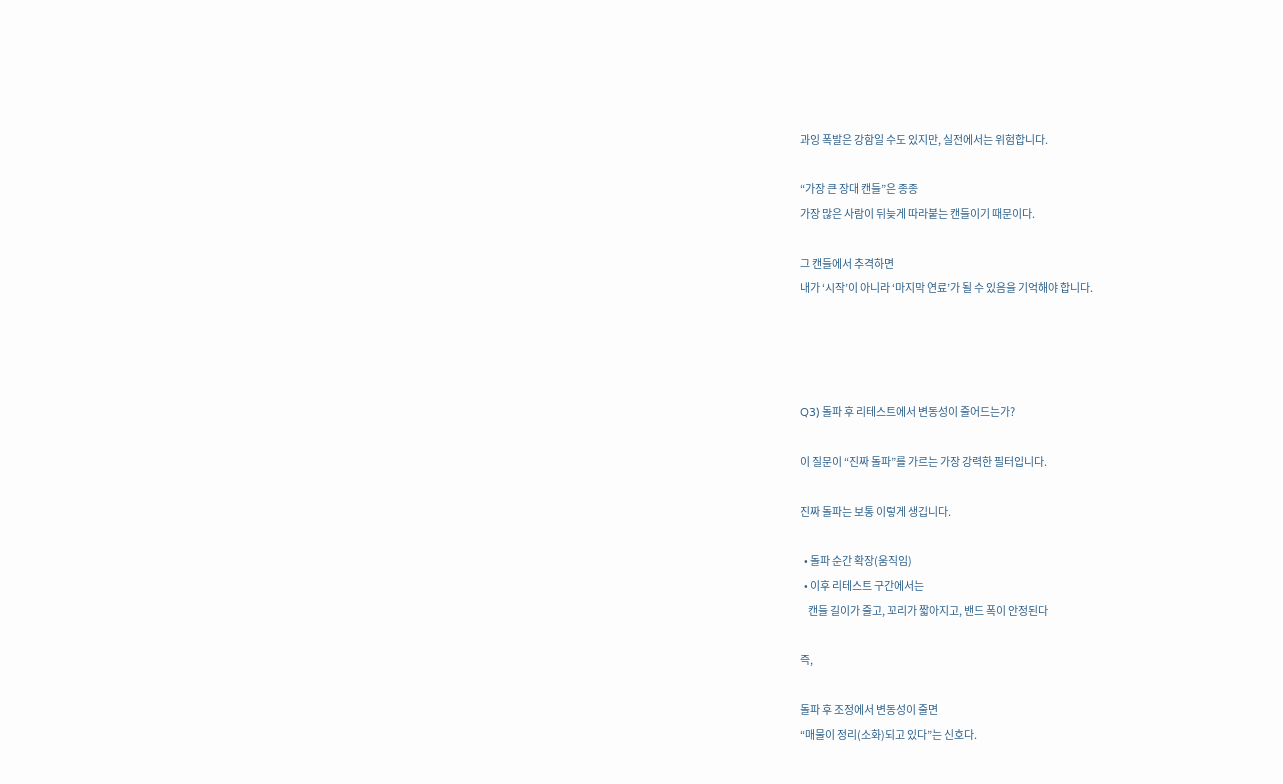과잉 폭발은 강함일 수도 있지만, 실전에서는 위험합니다.

“가장 큰 장대 캔들”은 종종
가장 많은 사람이 뒤늦게 따라붙는 캔들이기 때문이다.

그 캔들에서 추격하면
내가 ‘시작’이 아니라 ‘마지막 연료’가 될 수 있음을 기억해야 합니다.




Q3) 돌파 후 리테스트에서 변동성이 줄어드는가?

이 질문이 “진짜 돌파”를 가르는 가장 강력한 필터입니다.

진짜 돌파는 보통 이렇게 생깁니다.

  • 돌파 순간 확장(움직임)
  • 이후 리테스트 구간에서는
    캔들 길이가 줄고, 꼬리가 짧아지고, 밴드 폭이 안정된다

즉,

돌파 후 조정에서 변동성이 줄면
“매물이 정리(소화)되고 있다”는 신호다.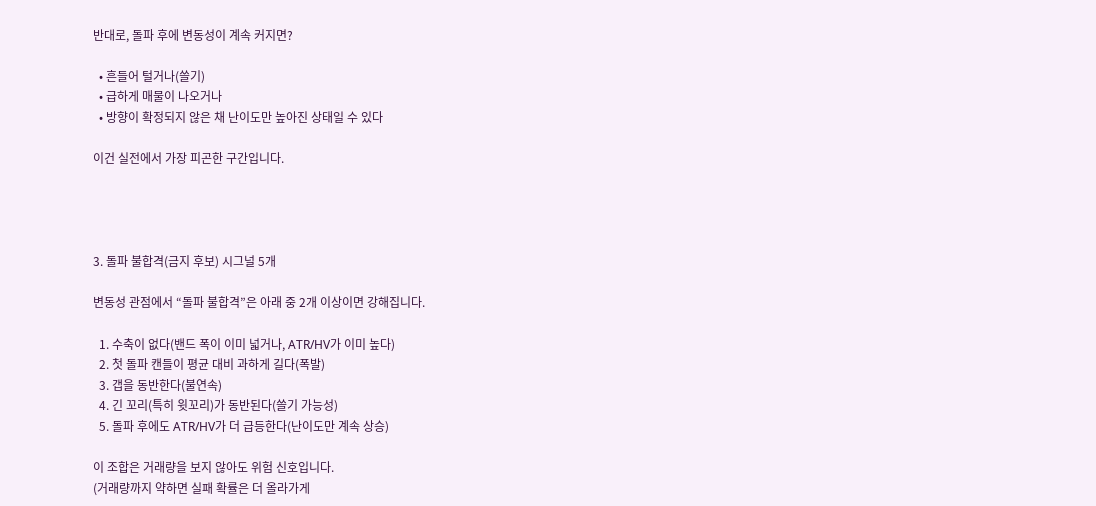반대로, 돌파 후에 변동성이 계속 커지면?

  • 흔들어 털거나(쓸기)
  • 급하게 매물이 나오거나
  • 방향이 확정되지 않은 채 난이도만 높아진 상태일 수 있다

이건 실전에서 가장 피곤한 구간입니다.




3. 돌파 불합격(금지 후보) 시그널 5개

변동성 관점에서 “돌파 불합격”은 아래 중 2개 이상이면 강해집니다.

  1. 수축이 없다(밴드 폭이 이미 넓거나, ATR/HV가 이미 높다)
  2. 첫 돌파 캔들이 평균 대비 과하게 길다(폭발)
  3. 갭을 동반한다(불연속)
  4. 긴 꼬리(특히 윗꼬리)가 동반된다(쓸기 가능성)
  5. 돌파 후에도 ATR/HV가 더 급등한다(난이도만 계속 상승)

이 조합은 거래량을 보지 않아도 위험 신호입니다.
(거래량까지 약하면 실패 확률은 더 올라가게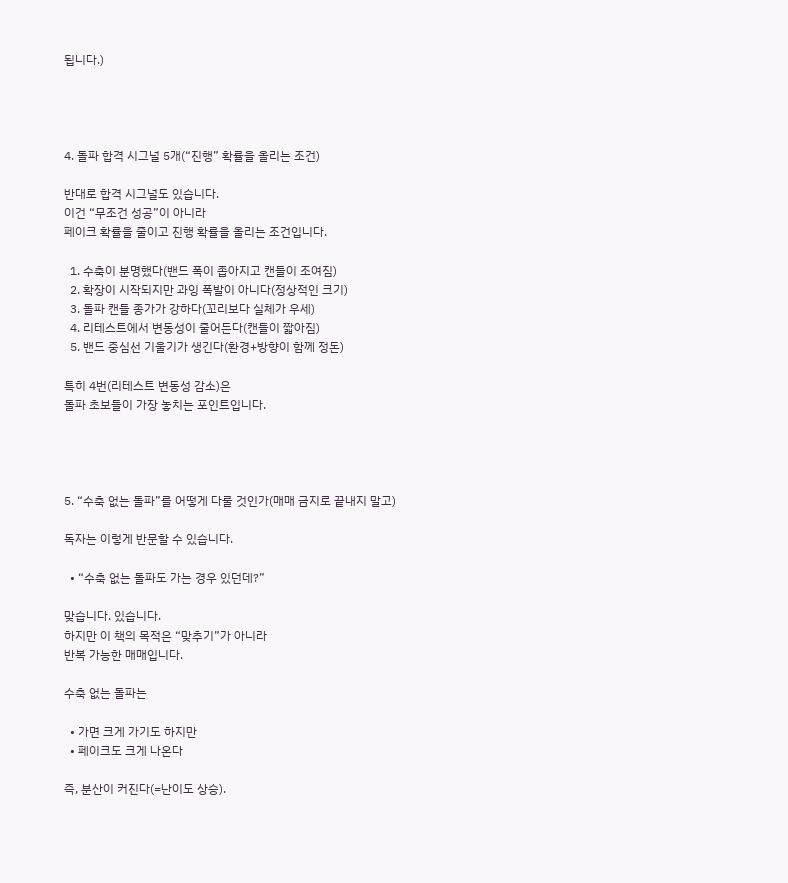됩니다.)




4. 돌파 합격 시그널 5개(“진행” 확률을 올리는 조건)

반대로 합격 시그널도 있습니다.
이건 “무조건 성공”이 아니라
페이크 확률을 줄이고 진행 확률을 올리는 조건입니다.

  1. 수축이 분명했다(밴드 폭이 좁아지고 캔들이 조여짐)
  2. 확장이 시작되지만 과잉 폭발이 아니다(정상적인 크기)
  3. 돌파 캔들 종가가 강하다(꼬리보다 실체가 우세)
  4. 리테스트에서 변동성이 줄어든다(캔들이 짧아짐)
  5. 밴드 중심선 기울기가 생긴다(환경+방향이 함께 정돈)

특히 4번(리테스트 변동성 감소)은
돌파 초보들이 가장 놓치는 포인트입니다.




5. “수축 없는 돌파”를 어떻게 다룰 것인가(매매 금지로 끝내지 말고)

독자는 이렇게 반문할 수 있습니다.

  • “수축 없는 돌파도 가는 경우 있던데?”

맞습니다. 있습니다.
하지만 이 책의 목적은 “맞추기”가 아니라
반복 가능한 매매입니다.

수축 없는 돌파는

  • 가면 크게 가기도 하지만
  • 페이크도 크게 나온다

즉, 분산이 커진다(=난이도 상승).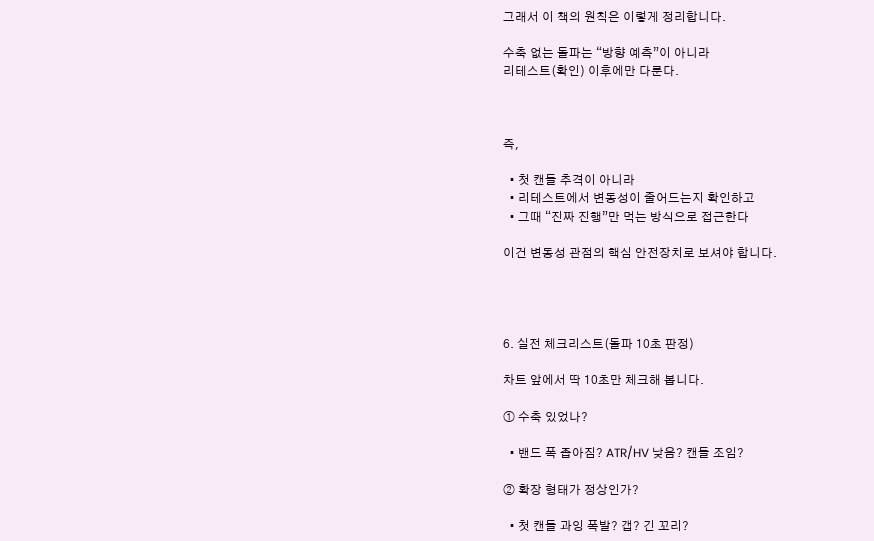그래서 이 책의 원칙은 이렇게 정리합니다.

수축 없는 돌파는 “방향 예측”이 아니라
리테스트(확인) 이후에만 다룬다.



즉,

  • 첫 캔들 추격이 아니라
  • 리테스트에서 변동성이 줄어드는지 확인하고
  • 그때 “진짜 진행”만 먹는 방식으로 접근한다

이건 변동성 관점의 핵심 안전장치로 보셔야 합니다.




6. 실전 체크리스트(돌파 10초 판정)

차트 앞에서 딱 10초만 체크해 봅니다.

① 수축 있었나?

  • 밴드 폭 좁아짐? ATR/HV 낮음? 캔들 조임?

② 확장 형태가 정상인가?

  • 첫 캔들 과잉 폭발? 갭? 긴 꼬리?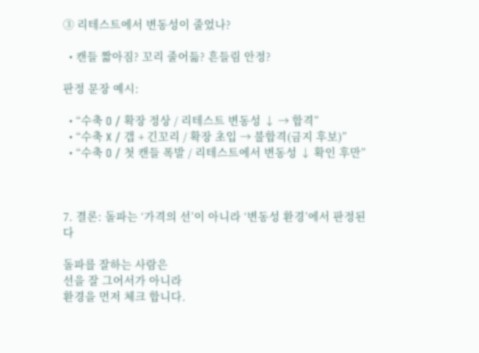③ 리테스트에서 변동성이 줄었나?

  • 캔들 짧아짐? 꼬리 줄어듦? 흔들림 안정?

판정 문장 예시:

  • “수축 O / 확장 정상 / 리테스트 변동성 ↓ → 합격”
  • “수축 X / 갭 + 긴꼬리 / 확장 초입 → 불합격(금지 후보)”
  • “수축 O / 첫 캔들 폭발 / 리테스트에서 변동성 ↓ 확인 후만”



7. 결론: 돌파는 ‘가격의 선’이 아니라 ‘변동성 환경’에서 판정된다

돌파를 잘하는 사람은
선을 잘 그어서가 아니라
환경을 먼저 체크 합니다.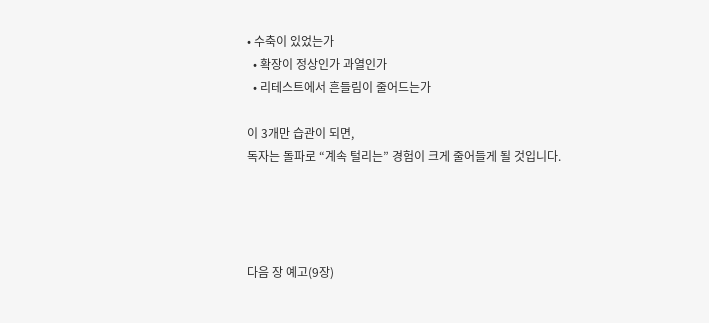• 수축이 있었는가
  • 확장이 정상인가 과열인가
  • 리테스트에서 흔들림이 줄어드는가

이 3개만 습관이 되면,
독자는 돌파로 “계속 털리는” 경험이 크게 줄어들게 될 것입니다.




다음 장 예고(9장)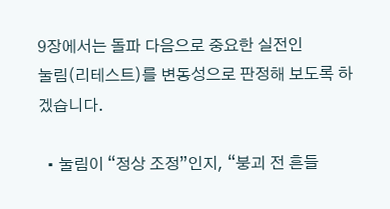9장에서는 돌파 다음으로 중요한 실전인
눌림(리테스트)를 변동성으로 판정해 보도록 하겠습니다.

  • 눌림이 “정상 조정”인지, “붕괴 전 흔들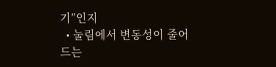기”인지
  • 눌림에서 변동성이 줄어드는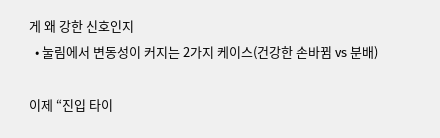게 왜 강한 신호인지
  • 눌림에서 변동성이 커지는 2가지 케이스(건강한 손바뀜 vs 분배)

이제 “진입 타이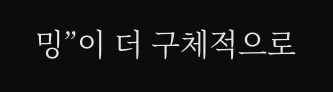밍”이 더 구체적으로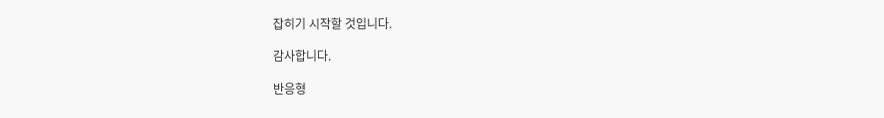잡히기 시작할 것입니다.

감사합니다.

반응형